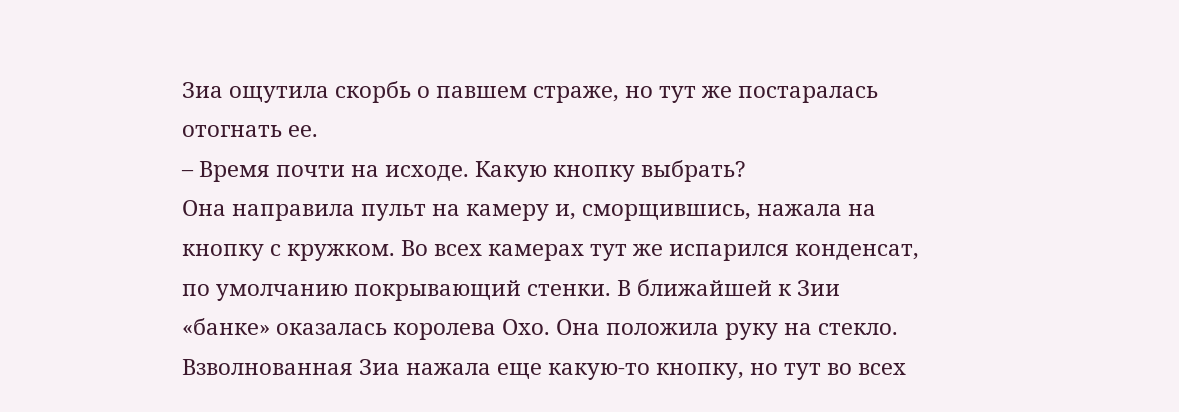Зиа ощутила скорбь о павшем страже, но тут же постаралась отогнать ее.
– Время почти на исходе. Какую кнопку выбрать?
Она направила пульт на камеру и, сморщившись, нажала на кнопку с кружком. Во всех камерах тут же испарился конденсат, по умолчанию покрывающий стенки. В ближайшей к Зии «банке» оказалась королева Охо. Она положила руку на стекло. Взволнованная Зиа нажала еще какую-то кнопку, но тут во всех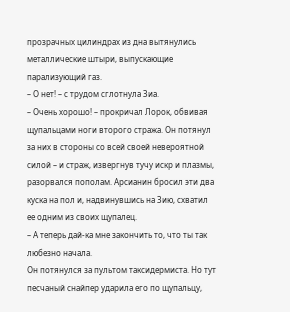прозрачных цилиндрах из дна вытянулись металлические штыри, выпускающие парализующий газ.
– О нет! – с трудом сглотнула Зиа.
– Очень хорошо! – прокричал Лорок, обвивая щупальцами ноги второго стража. Он потянул за них в стороны со всей своей невероятной силой – и страж, извергнув тучу искр и плазмы, разорвался пополам. Арсианин бросил эти два куска на пол и, надвинувшись на Зию, схватил ее одним из своих щупалец.
– А теперь дай-ка мне закончить то, что ты так любезно начала.
Он потянулся за пультом таксидермиста. Но тут песчаный снайпер ударила его по щупальцу,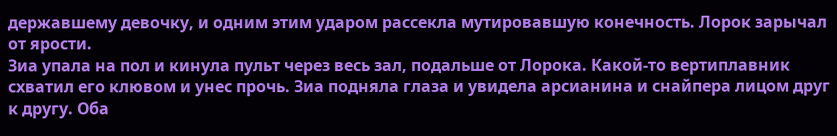державшему девочку, и одним этим ударом рассекла мутировавшую конечность. Лорок зарычал от ярости.
Зиа упала на пол и кинула пульт через весь зал, подальше от Лорока. Какой-то вертиплавник схватил его клювом и унес прочь. Зиа подняла глаза и увидела арсианина и снайпера лицом друг к другу. Оба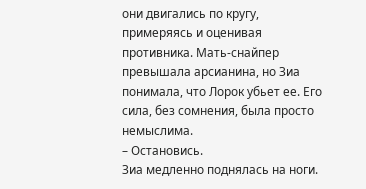они двигались по кругу, примеряясь и оценивая противника. Мать-снайпер превышала арсианина, но Зиа понимала, что Лорок убьет ее. Его сила, без сомнения, была просто немыслима.
– Остановись.
Зиа медленно поднялась на ноги.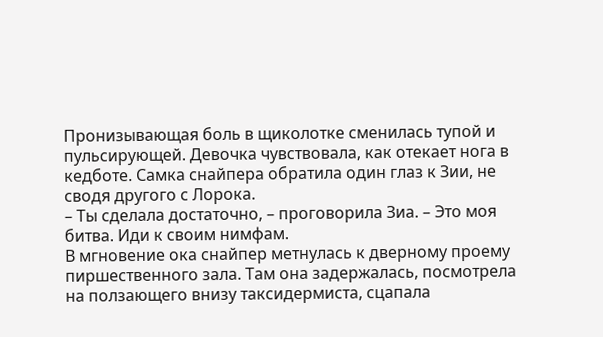Пронизывающая боль в щиколотке сменилась тупой и пульсирующей. Девочка чувствовала, как отекает нога в кедботе. Самка снайпера обратила один глаз к Зии, не сводя другого с Лорока.
– Ты сделала достаточно, – проговорила Зиа. – Это моя битва. Иди к своим нимфам.
В мгновение ока снайпер метнулась к дверному проему пиршественного зала. Там она задержалась, посмотрела на ползающего внизу таксидермиста, сцапала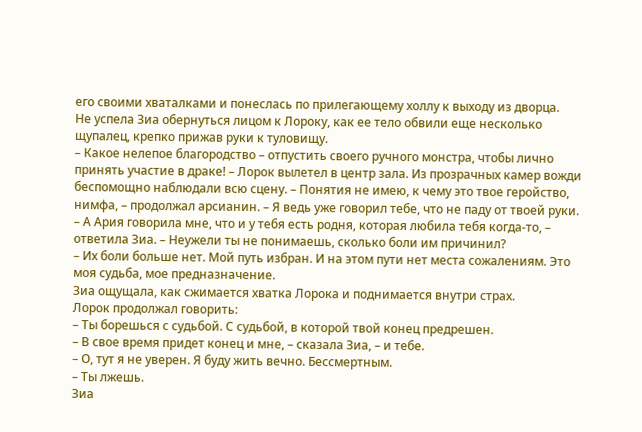его своими хваталками и понеслась по прилегающему холлу к выходу из дворца.
Не успела Зиа обернуться лицом к Лороку, как ее тело обвили еще несколько щупалец, крепко прижав руки к туловищу.
– Какое нелепое благородство – отпустить своего ручного монстра, чтобы лично принять участие в драке! – Лорок вылетел в центр зала. Из прозрачных камер вожди беспомощно наблюдали всю сцену. – Понятия не имею, к чему это твое геройство, нимфа, – продолжал арсианин. – Я ведь уже говорил тебе, что не паду от твоей руки.
– А Ария говорила мне, что и у тебя есть родня, которая любила тебя когда-то, – ответила Зиа. – Неужели ты не понимаешь, сколько боли им причинил?
– Их боли больше нет. Мой путь избран. И на этом пути нет места сожалениям. Это моя судьба, мое предназначение.
Зиа ощущала, как сжимается хватка Лорока и поднимается внутри страх.
Лорок продолжал говорить:
– Ты борешься с судьбой. С судьбой, в которой твой конец предрешен.
– В свое время придет конец и мне, – сказала Зиа, – и тебе.
– О, тут я не уверен. Я буду жить вечно. Бессмертным.
– Ты лжешь.
Зиа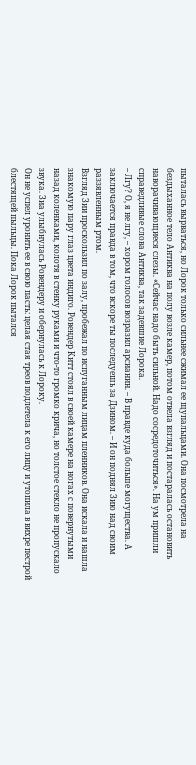пыталась вырваться, но Лорок только сильнее сжимал ее щупальцами. Она посмотрела на бездыханное тело Антиква на полу возле камер, потом отвела взгляд и постаралась остановить наворачивающиеся слезы. «Сейчас надо быть сильной. Надо сосредоточиться». На ум пришли справедливые слова Антиква, так задевшие Лорока.
– Лгу? О, я не лгу, – хором голосов возразил арсианин. – В правде куда больше могущества. А заключается правда в том, что вскоре ты последуешь за Дзином. – И он поднял Зию над своим раззявленным ртом.
Взгляд Зии проскользил по залу, пробежал по испуганным лицам пленников. Она искала и нашла знакомую пару глаз цвета индиго. Ровендер Китт стоял в своей камере на ногах с повернутыми назад коленками, колотя в стенку руками и что-то громко крича, но толстое стекло не пропускало звука. Зиа улыбнулась Ровендеру и обернулась к Лороку.
Он не успел уронить ее в свою пасть: целая стая треов подлетела к его лицу и утопила в вихре пестрой блестящей пыльцы. Пока Лорок пытался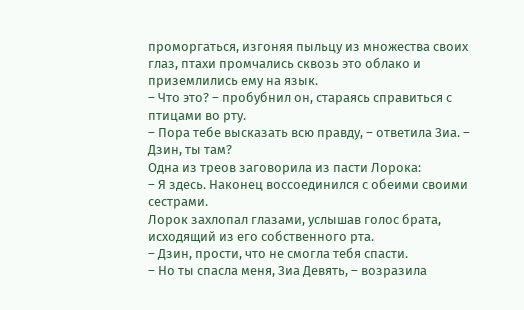проморгаться, изгоняя пыльцу из множества своих глаз, птахи промчались сквозь это облако и приземлились ему на язык.
– Что это? – пробубнил он, стараясь справиться с птицами во рту.
– Пора тебе высказать всю правду, – ответила Зиа. – Дзин, ты там?
Одна из треов заговорила из пасти Лорока:
– Я здесь. Наконец воссоединился с обеими своими сестрами.
Лорок захлопал глазами, услышав голос брата, исходящий из его собственного рта.
– Дзин, прости, что не смогла тебя спасти.
– Но ты спасла меня, Зиа Девять, – возразила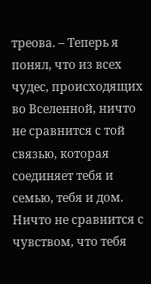треова. – Теперь я понял, что из всех чудес, происходящих во Вселенной, ничто не сравнится с той связью, которая соединяет тебя и семью, тебя и дом. Ничто не сравнится с чувством, что тебя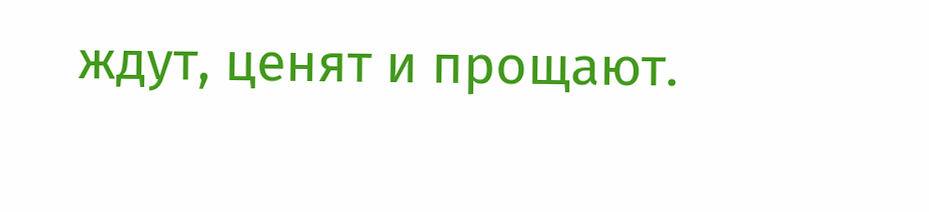ждут, ценят и прощают.